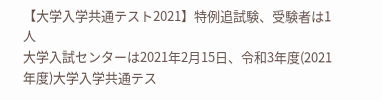【大学入学共通テスト2021】特例追試験、受験者は1人
大学入試センターは2021年2月15日、令和3年度(2021年度)大学入学共通テス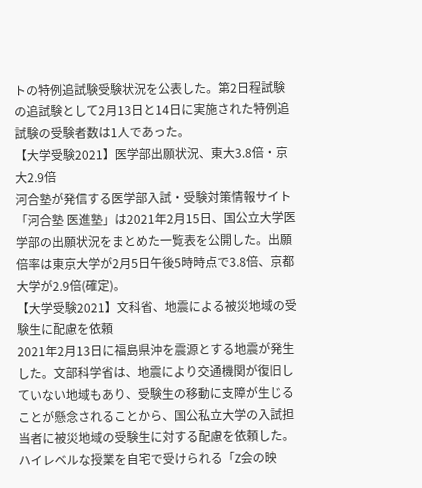トの特例追試験受験状況を公表した。第2日程試験の追試験として2月13日と14日に実施された特例追試験の受験者数は1人であった。
【大学受験2021】医学部出願状況、東大3.8倍・京大2.9倍
河合塾が発信する医学部入試・受験対策情報サイト「河合塾 医進塾」は2021年2月15日、国公立大学医学部の出願状況をまとめた一覧表を公開した。出願倍率は東京大学が2月5日午後5時時点で3.8倍、京都大学が2.9倍(確定)。
【大学受験2021】文科省、地震による被災地域の受験生に配慮を依頼
2021年2月13日に福島県沖を震源とする地震が発生した。文部科学省は、地震により交通機関が復旧していない地域もあり、受験生の移動に支障が生じることが懸念されることから、国公私立大学の入試担当者に被災地域の受験生に対する配慮を依頼した。
ハイレベルな授業を自宅で受けられる「Z会の映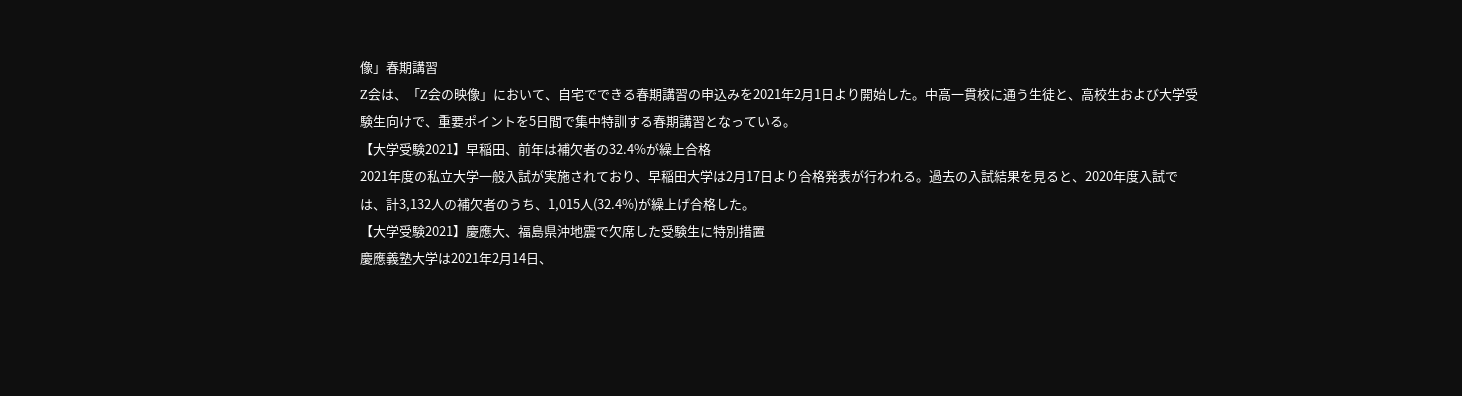像」春期講習
Z会は、「Z会の映像」において、自宅でできる春期講習の申込みを2021年2月1日より開始した。中高一貫校に通う生徒と、高校生および大学受験生向けで、重要ポイントを5日間で集中特訓する春期講習となっている。
【大学受験2021】早稲田、前年は補欠者の32.4%が繰上合格
2021年度の私立大学一般入試が実施されており、早稲田大学は2月17日より合格発表が行われる。過去の入試結果を見ると、2020年度入試では、計3,132人の補欠者のうち、1,015人(32.4%)が繰上げ合格した。
【大学受験2021】慶應大、福島県沖地震で欠席した受験生に特別措置
慶應義塾大学は2021年2月14日、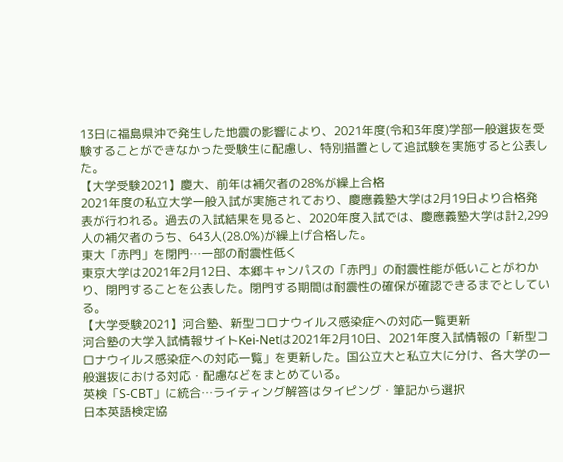13日に福島県沖で発生した地震の影響により、2021年度(令和3年度)学部一般選抜を受験することができなかった受験生に配慮し、特別措置として追試験を実施すると公表した。
【大学受験2021】慶大、前年は補欠者の28%が繰上合格
2021年度の私立大学一般入試が実施されており、慶應義塾大学は2月19日より合格発表が行われる。過去の入試結果を見ると、2020年度入試では、慶應義塾大学は計2,299人の補欠者のうち、643人(28.0%)が繰上げ合格した。
東大「赤門」を閉門…一部の耐震性低く
東京大学は2021年2月12日、本郷キャンパスの「赤門」の耐震性能が低いことがわかり、閉門することを公表した。閉門する期間は耐震性の確保が確認できるまでとしている。
【大学受験2021】河合塾、新型コロナウイルス感染症への対応一覧更新
河合塾の大学入試情報サイトKei-Netは2021年2月10日、2021年度入試情報の「新型コロナウイルス感染症への対応一覧」を更新した。国公立大と私立大に分け、各大学の一般選抜における対応・配慮などをまとめている。
英検「S-CBT」に統合…ライティング解答はタイピング・筆記から選択
日本英語検定協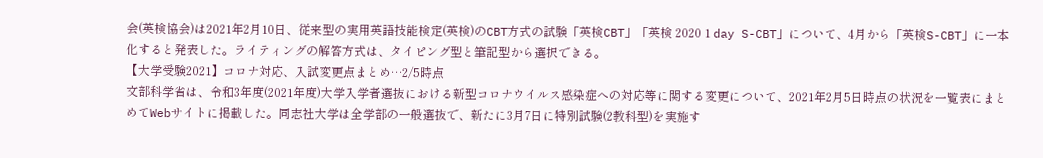会(英検協会)は2021年2月10日、従来型の実用英語技能検定(英検)のCBT方式の試験「英検CBT」「英検 2020 1 day S-CBT」について、4月から「英検S-CBT」に一本化すると発表した。ライティングの解答方式は、タイピング型と筆記型から選択できる。
【大学受験2021】コロナ対応、入試変更点まとめ…2/5時点
文部科学省は、令和3年度(2021年度)大学入学者選抜における新型コロナウイルス感染症への対応等に関する変更について、2021年2月5日時点の状況を一覧表にまとめてWebサイトに掲載した。同志社大学は全学部の一般選抜で、新たに3月7日に特別試験(2教科型)を実施す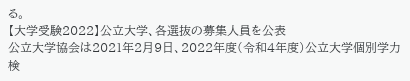る。
【大学受験2022】公立大学、各選抜の募集人員を公表
公立大学協会は2021年2月9日、2022年度(令和4年度)公立大学個別学力検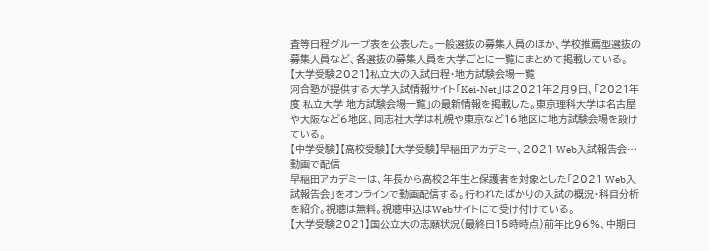査等日程グループ表を公表した。一般選抜の募集人員のほか、学校推薦型選抜の募集人員など、各選抜の募集人員を大学ごとに一覧にまとめて掲載している。
【大学受験2021】私立大の入試日程・地方試験会場一覧
河合塾が提供する大学入試情報サイト「Kei-Net」は2021年2月9日、「2021年度 私立大学 地方試験会場一覧」の最新情報を掲載した。東京理科大学は名古屋や大阪など6地区、同志社大学は札幌や東京など16地区に地方試験会場を設けている。
【中学受験】【高校受験】【大学受験】早稲田アカデミー、2021 Web入試報告会…動画で配信
早稲田アカデミーは、年長から高校2年生と保護者を対象とした「2021 Web入試報告会」をオンラインで動画配信する。行われたばかりの入試の概況・科目分析を紹介。視聴は無料。視聴申込はWebサイトにて受け付けている。
【大学受験2021】国公立大の志願状況(最終日15時時点)前年比96%、中期日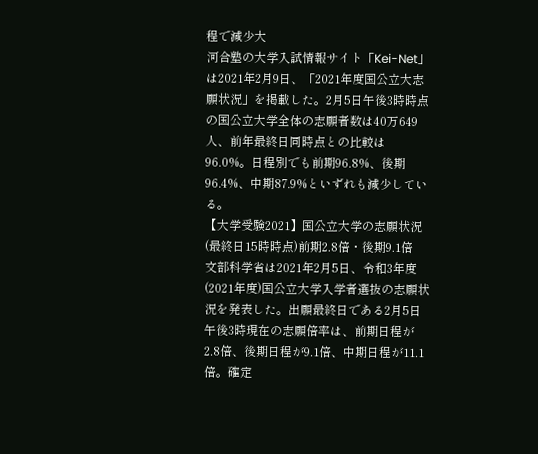程で減少大
河合塾の大学入試情報サイト「Kei-Net」は2021年2月9日、「2021年度国公立大志願状況」を掲載した。2月5日午後3時時点の国公立大学全体の志願者数は40万649人、前年最終日同時点との比較は96.0%。日程別でも前期96.8%、後期96.4%、中期87.9%といずれも減少している。
【大学受験2021】国公立大学の志願状況(最終日15時時点)前期2.8倍・後期9.1倍
文部科学省は2021年2月5日、令和3年度(2021年度)国公立大学入学者選抜の志願状況を発表した。出願最終日である2月5日午後3時現在の志願倍率は、前期日程が2.8倍、後期日程が9.1倍、中期日程が11.1倍。確定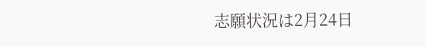志願状況は2月24日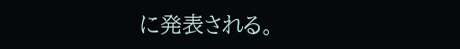に発表される。